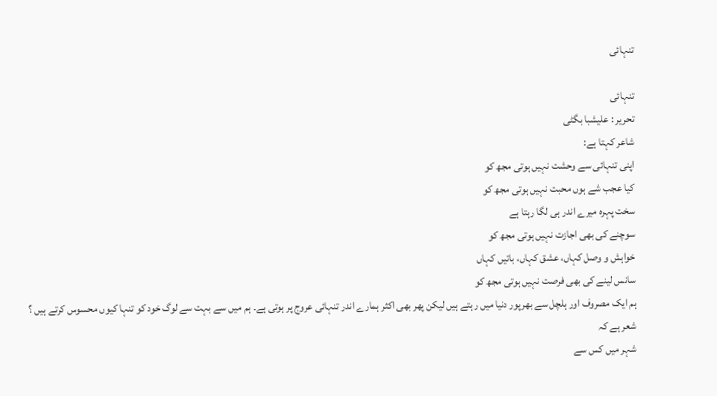تنہائی

تنہائی
تحریر : علیشبا بگٹی
شاعر کہتا ہے:
اپنی تنہائی سے وحشت نہیں ہوتی مجھ کو
کیا عجب شے ہوں محبت نہیں ہوتی مجھ کو
سخت پہرہ میرے اندر ہی لگا رہتا ہے
سوچنے کی بھی اجازت نہیں ہوتی مجھ کو
خواہش و وصل کہاں، عشق کہاں، باتیں کہاں
سانس لینے کی بھی فرصت نہیں ہوتی مجھ کو
ہم ایک مصروف اور ہلچل سے بھرپور دنیا میں رہتے ہیں لیکن پھر بھی اکثر ہمارے اندر تنہائی عروج پر ہوتی ہے۔ ہم میں سے بہت سے لوگ خود کو تنہا کیوں محسوس کرتے ہیں ؟
شعر ہے کہ
شہر میں کس سے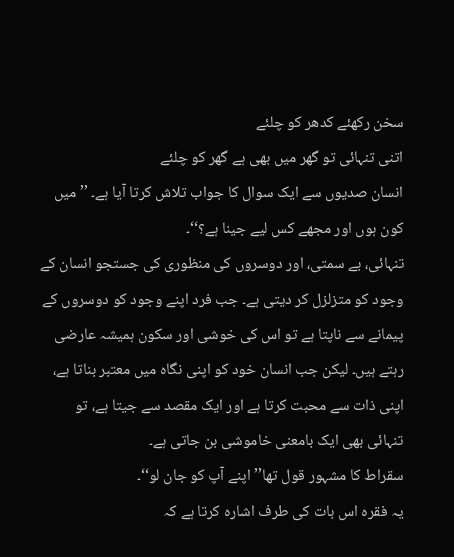سخن رکھئے کدھر کو چلئے
اتنی تنہائی تو گھر میں بھی ہے گھر کو چلئے
انسان صدیوں سے ایک سوال کا جواب تلاش کرتا آیا ہے۔ ’’ میں کون ہوں اور مجھے کس لیے جینا ہے؟‘‘۔
تنہائی، بے سمتی، اور دوسروں کی منظوری کی جستجو انسان کے وجود کو متزلزل کر دیتی ہے۔ جب فرد اپنے وجود کو دوسروں کے پیمانے سے ناپتا ہے تو اس کی خوشی اور سکون ہمیشہ عارضی رہتے ہیں۔ لیکن جب انسان خود کو اپنی نگاہ میں معتبر بناتا ہے، اپنی ذات سے محبت کرتا ہے اور ایک مقصد سے جیتا ہے، تو تنہائی بھی ایک بامعنی خاموشی بن جاتی ہے۔
سقراط کا مشہور قول تھا’’ اپنے آپ کو جان لو‘‘۔
یہ فقرہ اس بات کی طرف اشارہ کرتا ہے کہ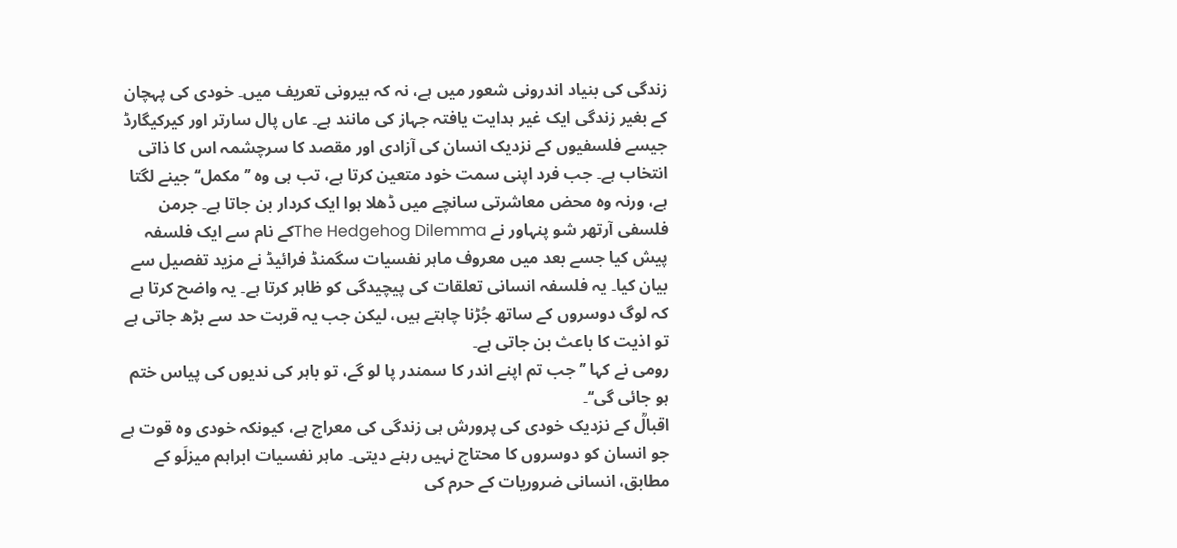زندگی کی بنیاد اندرونی شعور میں ہے، نہ کہ بیرونی تعریف میں۔ خودی کی پہچان کے بغیر زندگی ایک غیر ہدایت یافتہ جہاز کی مانند ہے۔ عاں پال سارتر اور کیرکیگارڈ جیسے فلسفیوں کے نزدیک انسان کی آزادی اور مقصد کا سرچشمہ اس کا ذاتی انتخاب ہے۔ جب فرد اپنی سمت خود متعین کرتا ہے، تب ہی وہ ’’ مکمل‘‘ جینے لگتا ہے، ورنہ وہ محض معاشرتی سانچے میں ڈھلا ہوا ایک کردار بن جاتا ہے۔ جرمن فلسفی آرتھر شو پنہاور نے The Hedgehog Dilemmaکے نام سے ایک فلسفہ پیش کیا جسے بعد میں معروف ماہر نفسیات سگمنڈ فرائیڈ نے مزید تفصیل سے بیان کیا۔ یہ فلسفہ انسانی تعلقات کی پیچیدگی کو ظاہر کرتا ہے۔ یہ واضح کرتا ہے کہ لوگ دوسروں کے ساتھ جُڑنا چاہتے ہیں، لیکن جب یہ قربت حد سے بڑھ جاتی ہے تو اذیت کا باعث بن جاتی ہے۔
رومی نے کہا ’’ جب تم اپنے اندر کا سمندر پا لو گے، تو باہر کی ندیوں کی پیاس ختم ہو جائی گی‘‘۔
اقبالؒ کے نزدیک خودی کی پرورش ہی زندگی کی معراج ہے، کیونکہ خودی وہ قوت ہے جو انسان کو دوسروں کا محتاج نہیں رہنے دیتی۔ ماہر نفسیات ابراہم میزلَو کے مطابق، انسانی ضروریات کے حرم کی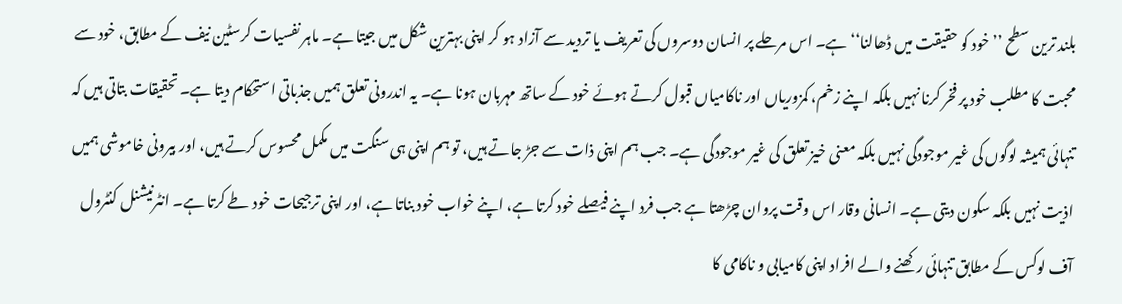بلند ترین سطح ’’ خود کو حقیقت میں ڈھالنا‘‘ ہے۔ اس مرحلے پر انسان دوسروں کی تعریف یا تردید سے آزاد ہو کر اپنی بہترین شکل میں جیتا ہے۔ ماہر نفسیات کرسٹین نیف کے مطابق، خود سے محبت کا مطلب خود پر فخر کرنا نہیں بلکہ اپنے زخم، کمزوریاں اور ناکامیاں قبول کرتے ہوئے خود کے ساتھ مہربان ہونا ہے۔ یہ اندرونی تعلق ہمیں جذباتی استحکام دیتا ہے۔ تحقیقات بتاتی ہیں کہ تنہائی ہمیشہ لوگوں کی غیر موجودگی نہیں بلکہ معنی خیز تعلق کی غیر موجودگی ہے۔ جب ہم اپنی ذات سے جڑ جاتے ہیں، تو ہم اپنی ہی سنگت میں مکمل محسوس کرتے ہیں، اور بیرونی خاموشی ہمیں اذیت نہیں بلکہ سکون دیتی ہے۔ انسانی وقار اس وقت پروان چڑھتا ہے جب فرد اپنے فیصلے خود کرتا ہے، اپنے خواب خود بناتا ہے، اور اپنی ترجیحات خود طے کرتا ہے۔ انٹرنیشنل کنٹرول آف لوکس کے مطابق تنہائی رکھنے والے افراد اپنی کامیابی و ناکامی کا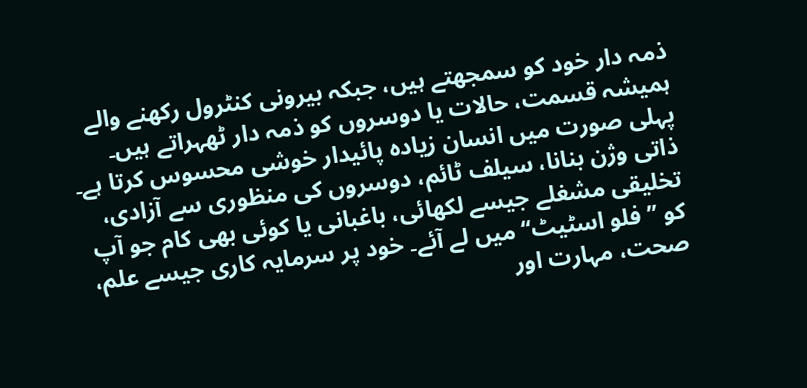ذمہ دار خود کو سمجھتے ہیں، جبکہ بیرونی کنٹرول رکھنے والے ہمیشہ قسمت، حالات یا دوسروں کو ذمہ دار ٹھہراتے ہیں۔ پہلی صورت میں انسان زیادہ پائیدار خوشی محسوس کرتا ہے۔ ذاتی وژن بنانا، سیلف ٹائم، دوسروں کی منظوری سے آزادی، تخلیقی مشغلے جیسے لکھائی، باغبانی یا کوئی بھی کام جو آپ کو ’’ فلو اسٹیٹ‘‘ میں لے آئے۔ خود پر سرمایہ کاری جیسے علم، صحت، مہارت اور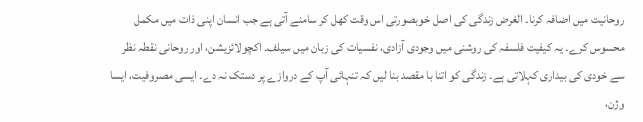روحانیت میں اضافہ کرنا۔ الغرض زندگی کی اصل خوبصورتی اس وقت کھل کر سامنے آتی ہے جب انسان اپنی ذات میں مکمل محسوس کرے۔ یہ کیفیت فلسفہ کی روشنی میں وجودی آزادی، نفسیات کی زبان میں سیلف۔ اکچولائزیشن، اور روحانی نقطہ نظر سے خودی کی بیداری کہلاتی ہے۔ زندگی کو اتنا با مقصد بنا لیں کہ تنہائی آپ کے دروازے پر دستک نہ دے۔ ایسی مصروفیت، ایسا وژن،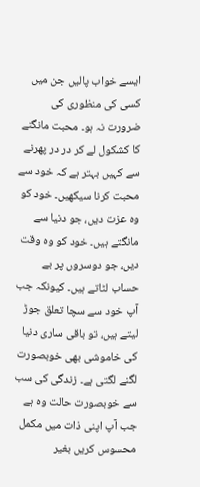ایسے خواب پالیں جن میں کسی کی منظوری کی ضرورت نہ ہو۔ محبت مانگنے کا کشکول لے کر در در پھرنے سے کہیں بہتر ہے کہ خود سے محبت کرنا سیکھیں۔ خود کو وہ عزت دیں، جو دنیا سے مانگتے ہیں۔ خود کو وہ وقت دیں، جو دوسروں پر بے حساب لٹاتے ہیں۔ کیونکہ جب آپ خود سے سچا تعلق جوڑ لیتے ہیں، تو باقی ساری دنیا کی خاموشی بھی خوبصورت لگنے لگتی ہے۔ زندگی کی سب سے خوبصورت حالت وہ ہے جب آپ اپنی ذات میں مکمل محسوس کریں بغیر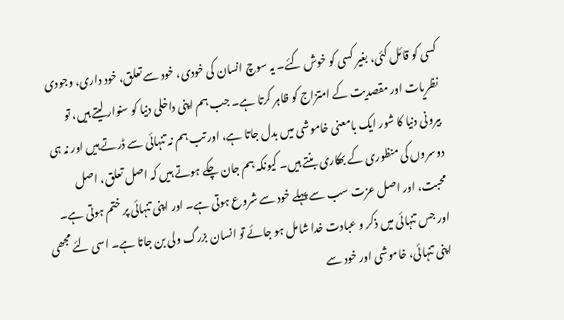کسی کو قائل کئی، بغیر کسی کو خوش کئے۔ یہ سوچ انسان کی خودی، خود سے تعلق، خود داری، وجودی نظریات اور مقصدیت کے امتزاج کو ظاہر کرتا ہے۔ جب ہم اپنی داخلی دنیا کو سنوار لیتے ہیں، تو بیرونی دنیا کا شور ایک بامعنی خاموشی میں بدل جاتا ہے، اور تب ہم نہ تنہائی سے ڈرتے ہیں اور نہ ہی دوسروں کی منظوری کے بھکاری بنتے ہیں۔ کیونکہ ہم جان چکے ہوتے ہیں کہ اصل تعلق، اصل محبت، اور اصل عزت سب سے پہلے خود سے شروع ہوتی ہے۔ اور اپنی تنہائی پر ختم ہوتی ہے۔ اور جس تنہائی میں ذکر و عبادت خدا شامل ہو جائے تو انسان بزرگ ولی بن جاتا ہے۔ اسی لئے مجھی اپنی تنہائی، خاموشی اور خود سے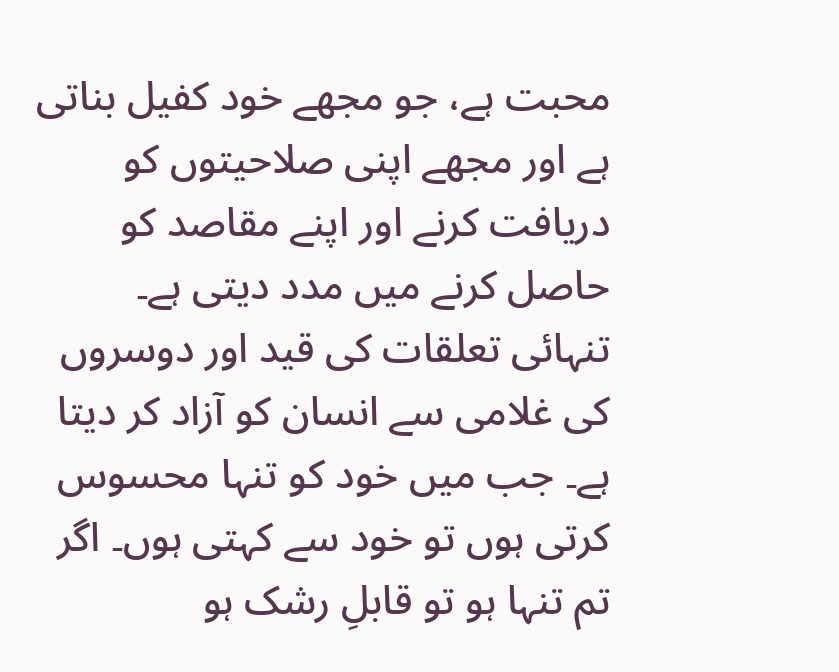محبت ہے، جو مجھے خود کفیل بناتی ہے اور مجھے اپنی صلاحیتوں کو دریافت کرنے اور اپنے مقاصد کو حاصل کرنے میں مدد دیتی ہے۔ تنہائی تعلقات کی قید اور دوسروں کی غلامی سے انسان کو آزاد کر دیتا ہے۔ جب میں خود کو تنہا محسوس کرتی ہوں تو خود سے کہتی ہوں۔ اگر تم تنہا ہو تو قابلِ رشک ہو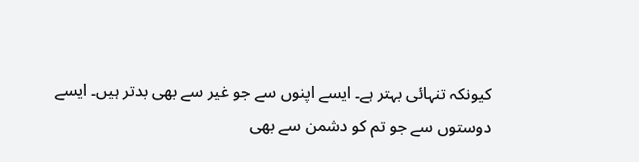کیونکہ تنہائی بہتر ہے۔ ایسے اپنوں سے جو غیر سے بھی بدتر ہیں۔ ایسے دوستوں سے جو تم کو دشمن سے بھی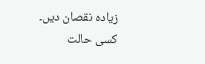زیادہ نقصان دیں۔
کسی حالت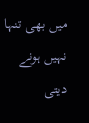میں بھی تنہا نہیں ہونے دیتی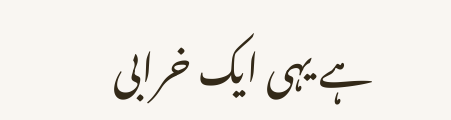ہے یہی ایک خرابی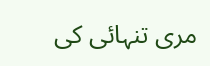مری تنہائی کی